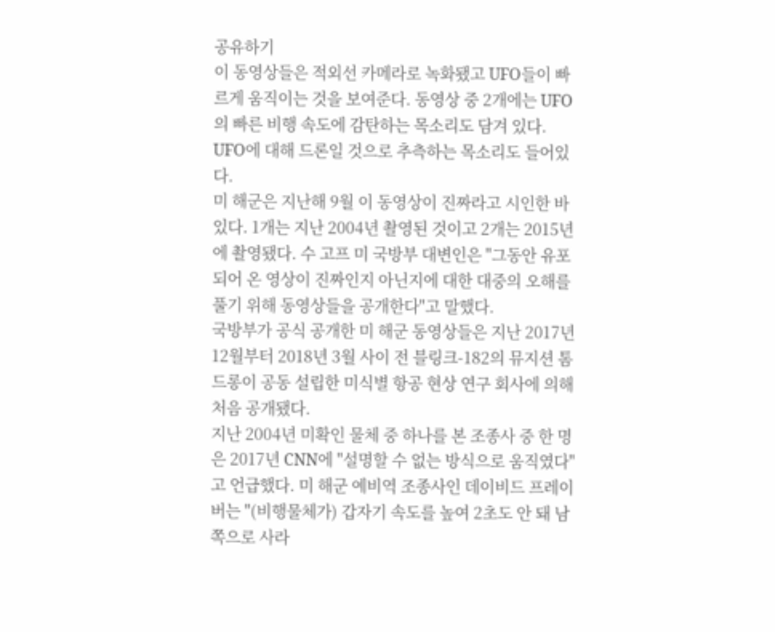공유하기
이 동영상들은 적외선 카메라로 녹화됐고 UFO들이 빠르게 움직이는 것을 보여준다. 동영상 중 2개에는 UFO의 빠른 비행 속도에 감탄하는 목소리도 담겨 있다. UFO에 대해 드론일 것으로 추측하는 목소리도 들어있다.
미 해군은 지난해 9월 이 동영상이 진짜라고 시인한 바 있다. 1개는 지난 2004년 촬영된 것이고 2개는 2015년에 촬영됐다. 수 고프 미 국방부 대변인은 "그동안 유포되어 온 영상이 진짜인지 아닌지에 대한 대중의 오해를 풀기 위해 동영상들을 공개한다"고 말했다.
국방부가 공식 공개한 미 해군 동영상들은 지난 2017년 12월부터 2018년 3월 사이 전 블링크-182의 뮤지션 톰 드롱이 공동 설립한 미식별 항공 현상 연구 회사에 의해 처음 공개됐다.
지난 2004년 미확인 물체 중 하나를 본 조종사 중 한 명은 2017년 CNN에 "설명할 수 없는 방식으로 움직였다"고 언급했다. 미 해군 예비역 조종사인 데이비드 프레이버는 "(비행물체가) 갑자기 속도를 높여 2초도 안 돼 남쪽으로 사라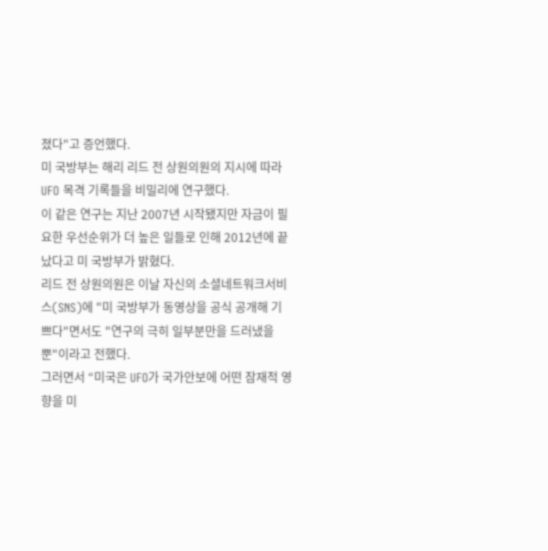졌다"고 증언했다.
미 국방부는 해리 리드 전 상원의원의 지시에 따라 UFO 목격 기록들을 비밀리에 연구했다.
이 같은 연구는 지난 2007년 시작됐지만 자금이 필요한 우선순위가 더 높은 일들로 인해 2012년에 끝났다고 미 국방부가 밝혔다.
리드 전 상원의원은 이날 자신의 소셜네트워크서비스(SNS)에 "미 국방부가 동영상을 공식 공개해 기쁘다"면서도 "연구의 극히 일부분만을 드러냈을 뿐"이라고 전했다.
그러면서 “미국은 UFO가 국가안보에 어떤 잠재적 영향을 미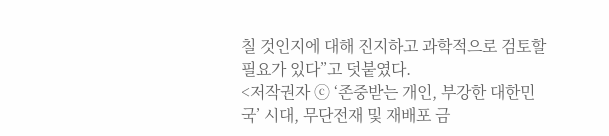칠 것인지에 대해 진지하고 과학적으로 검토할 필요가 있다”고 덧붙였다.
<저작권자 ⓒ ‘존중받는 개인, 부강한 대한민국’ 시대, 무단전재 및 재배포 금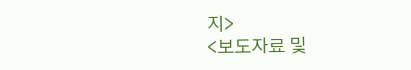지>
<보도자료 및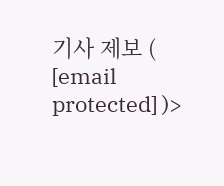기사 제보 ( [email protected] )>